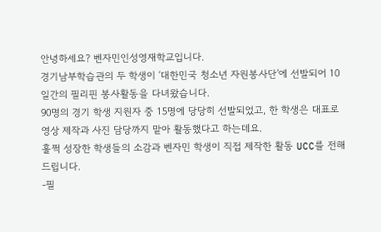안녕하세요? 벤자민인성영재학교입니다.
경기남부학습관의 두 학생이 ‘대한민국 청소년 자원봉사단’에 선발되어 10일간의 필리핀 봉사활동을 다녀왔습니다.
90명의 경기 학생 지원자 중 15명에 당당히 선발되었고, 한 학생은 대표로 영상 제작과 사진 담당까지 맡아 활동했다고 하는데요.
훌쩍 성장한 학생들의 소감과 벤자민 학생이 직접 제작한 활동 UCC를 전해드립니다.
-필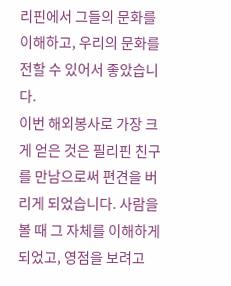리핀에서 그들의 문화를 이해하고, 우리의 문화를 전할 수 있어서 좋았습니다.
이번 해외봉사로 가장 크게 얻은 것은 필리핀 친구를 만남으로써 편견을 버리게 되었습니다. 사람을 볼 때 그 자체를 이해하게 되었고, 영점을 보려고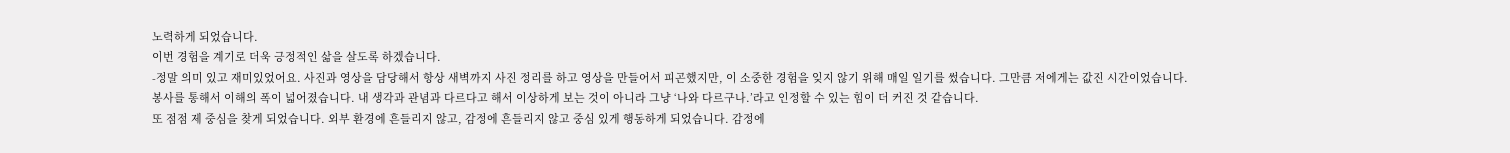노력하게 되었습니다.
이번 경험을 계기로 더욱 긍정적인 삶을 살도록 하겠습니다.
-정말 의미 있고 재미있었어요. 사진과 영상을 담당해서 항상 새벽까지 사진 정리를 하고 영상을 만들어서 피곤했지만, 이 소중한 경험을 잊지 않기 위해 매일 일기를 썼습니다. 그만큼 저에게는 값진 시간이었습니다.
봉사를 통해서 이해의 폭이 넓어졌습니다. 내 생각과 관념과 다르다고 해서 이상하게 보는 것이 아니라 그냥 ‘나와 다르구나.’라고 인정할 수 있는 힘이 더 커진 것 같습니다.
또 점점 제 중심을 찾게 되었습니다. 외부 환경에 흔들리지 않고, 감정에 흔들리지 않고 중심 있게 행동하게 되었습니다. 감정에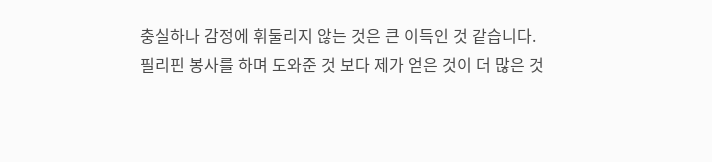충실하나 감정에 휘둘리지 않는 것은 큰 이득인 것 같습니다.
필리핀 봉사를 하며 도와준 것 보다 제가 얻은 것이 더 많은 것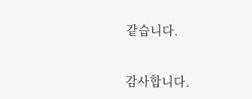같습니다.


감사합니다.